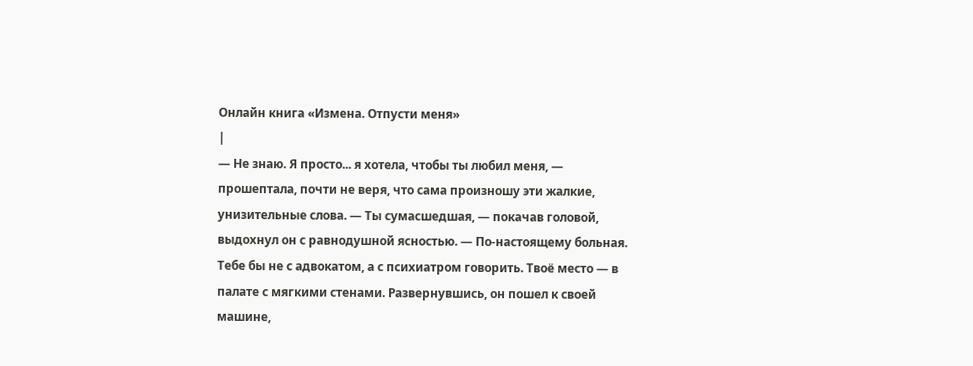Онлайн книга «Измена. Отпусти меня»
|
— Не знаю. Я просто... я хотела, чтобы ты любил меня, — прошептала, почти не веря, что сама произношу эти жалкие, унизительные слова. — Ты сумасшедшая, — покачав головой, выдохнул он с равнодушной ясностью. — По-настоящему больная. Тебе бы не с адвокатом, а с психиатром говорить. Твоё место — в палате с мягкими стенами. Развернувшись, он пошел к своей машине,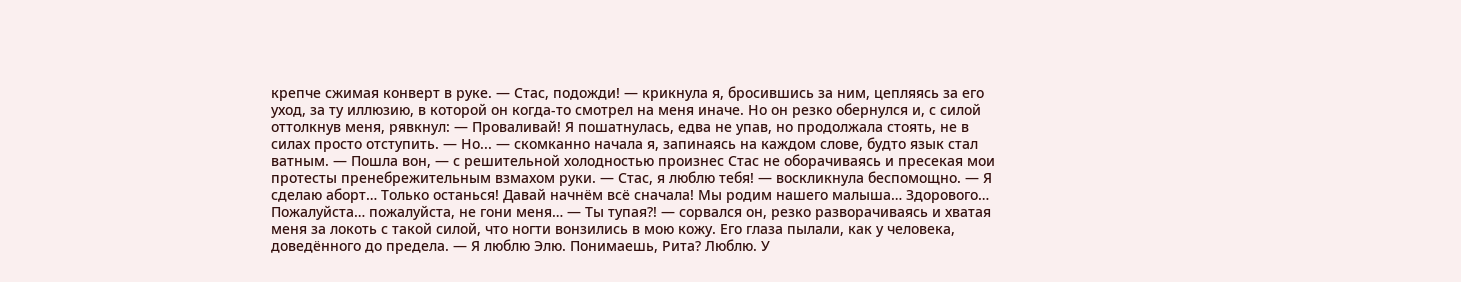крепче сжимая конверт в руке. — Стас, подожди! — крикнула я, бросившись за ним, цепляясь за его уход, за ту иллюзию, в которой он когда-то смотрел на меня иначе. Но он резко обернулся и, с силой оттолкнув меня, рявкнул: — Проваливай! Я пошатнулась, едва не упав, но продолжала стоять, не в силах просто отступить. — Но... — скомканно начала я, запинаясь на каждом слове, будто язык стал ватным. — Пошла вон, — с решительной холодностью произнес Стас не оборачиваясь и пресекая мои протесты пренебрежительным взмахом руки. — Стас, я люблю тебя! — воскликнула беспомощно. — Я сделаю аборт… Только останься! Давай начнём всё сначала! Мы родим нашего малыша… Здорового… Пожалуйста… пожалуйста, не гони меня… — Ты тупая?! — сорвался он, резко разворачиваясь и хватая меня за локоть с такой силой, что ногти вонзились в мою кожу. Его глаза пылали, как у человека, доведённого до предела. — Я люблю Элю. Понимаешь, Рита? Люблю. У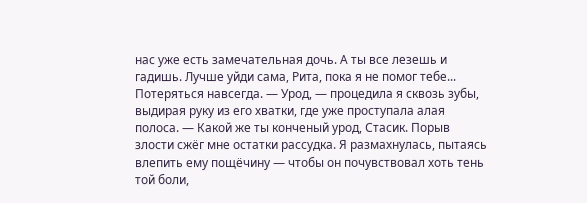нас уже есть замечательная дочь. А ты все лезешь и гадишь. Лучше уйди сама, Рита, пока я не помог тебе... Потеряться навсегда. — Урод, — процедила я сквозь зубы, выдирая руку из его хватки, где уже проступала алая полоса. — Какой же ты конченый урод, Стасик. Порыв злости сжёг мне остатки рассудка. Я размахнулась, пытаясь влепить ему пощёчину — чтобы он почувствовал хоть тень той боли,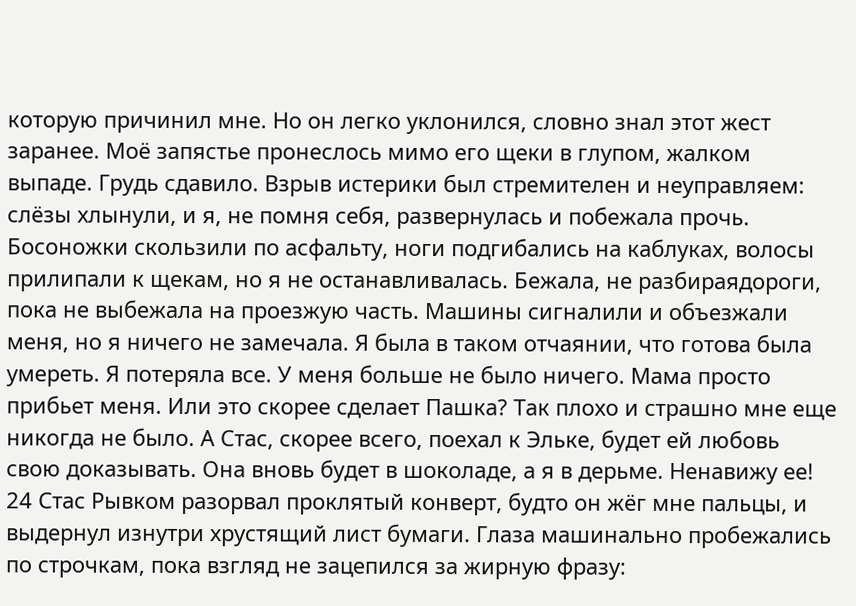которую причинил мне. Но он легко уклонился, словно знал этот жест заранее. Моё запястье пронеслось мимо его щеки в глупом, жалком выпаде. Грудь сдавило. Взрыв истерики был стремителен и неуправляем: слёзы хлынули, и я, не помня себя, развернулась и побежала прочь. Босоножки скользили по асфальту, ноги подгибались на каблуках, волосы прилипали к щекам, но я не останавливалась. Бежала, не разбираядороги, пока не выбежала на проезжую часть. Машины сигналили и объезжали меня, но я ничего не замечала. Я была в таком отчаянии, что готова была умереть. Я потеряла все. У меня больше не было ничего. Мама просто прибьет меня. Или это скорее сделает Пашка? Так плохо и страшно мне еще никогда не было. А Стас, скорее всего, поехал к Эльке, будет ей любовь свою доказывать. Она вновь будет в шоколаде, а я в дерьме. Ненавижу ее! 24 Стас Рывком разорвал проклятый конверт, будто он жёг мне пальцы, и выдернул изнутри хрустящий лист бумаги. Глаза машинально пробежались по строчкам, пока взгляд не зацепился за жирную фразу: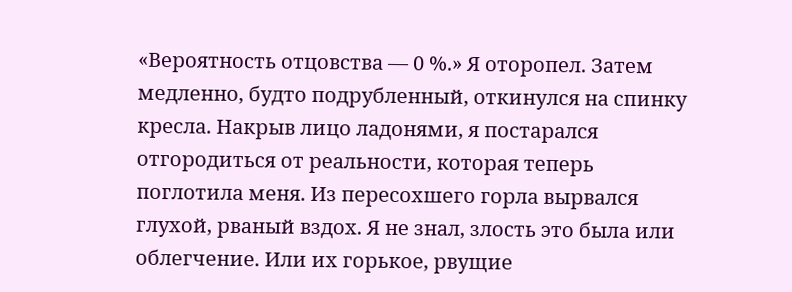«Вероятность отцовства — 0 %.» Я оторопел. Затем медленно, будто подрубленный, откинулся на спинку кресла. Накрыв лицо ладонями, я постарался отгородиться от реальности, которая теперь поглотила меня. Из пересохшего горла вырвался глухой, рваный вздох. Я не знал, злость это была или облегчение. Или их горькое, рвущие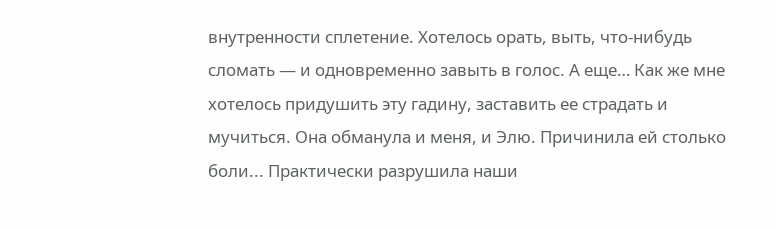внутренности сплетение. Хотелось орать, выть, что-нибудь сломать — и одновременно завыть в голос. А еще… Как же мне хотелось придушить эту гадину, заставить ее страдать и мучиться. Она обманула и меня, и Элю. Причинила ей столько боли... Практически разрушила наши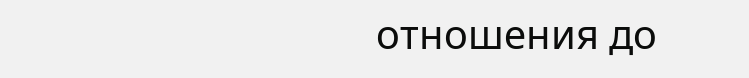отношения до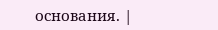основания. |